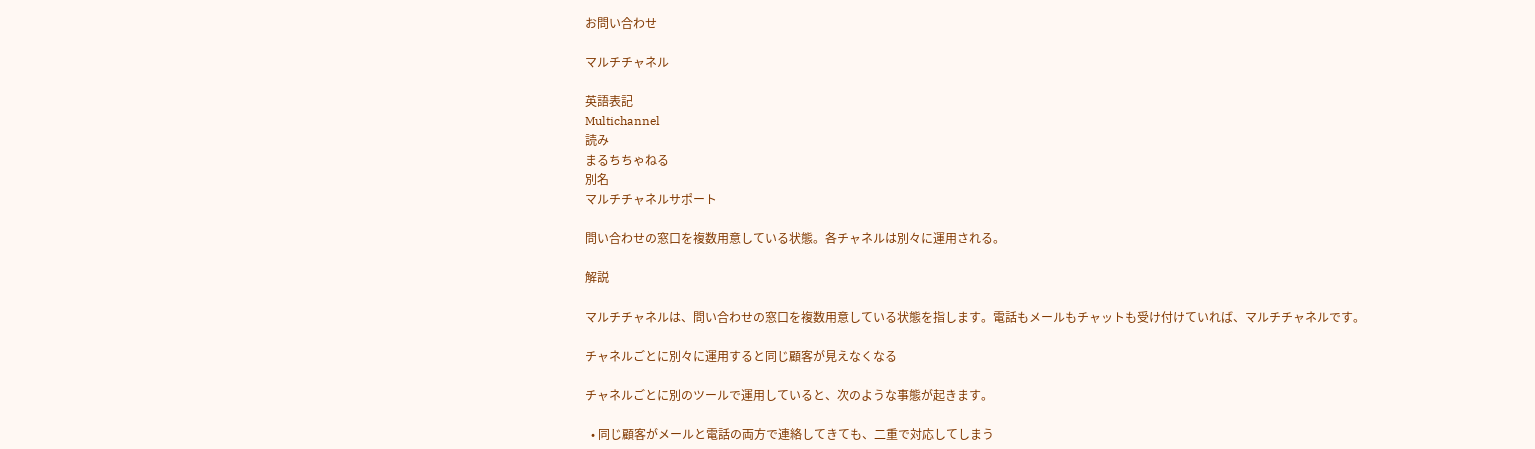お問い合わせ

マルチチャネル

英語表記
Multichannel
読み
まるちちゃねる
別名
マルチチャネルサポート

問い合わせの窓口を複数用意している状態。各チャネルは別々に運用される。

解説

マルチチャネルは、問い合わせの窓口を複数用意している状態を指します。電話もメールもチャットも受け付けていれば、マルチチャネルです。

チャネルごとに別々に運用すると同じ顧客が見えなくなる

チャネルごとに別のツールで運用していると、次のような事態が起きます。

  • 同じ顧客がメールと電話の両方で連絡してきても、二重で対応してしまう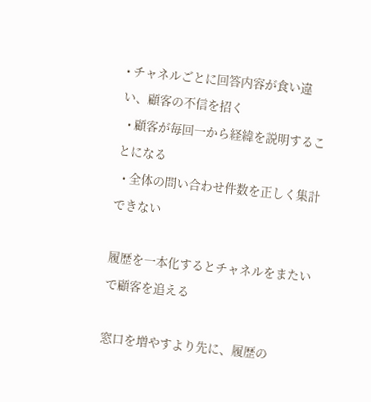• チャネルごとに回答内容が食い違い、顧客の不信を招く
  • 顧客が毎回一から経緯を説明することになる
  • 全体の問い合わせ件数を正しく集計できない

履歴を一本化するとチャネルをまたいで顧客を追える

窓口を増やすより先に、履歴の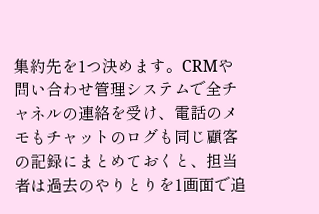集約先を1つ決めます。CRMや問い合わせ管理システムで全チャネルの連絡を受け、電話のメモもチャットのログも同じ顧客の記録にまとめておくと、担当者は過去のやりとりを1画面で追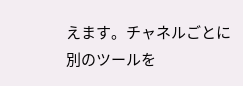えます。チャネルごとに別のツールを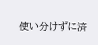使い分けずに済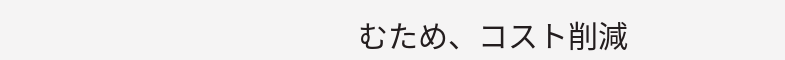むため、コスト削減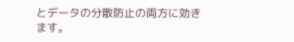とデータの分散防止の両方に効きます。